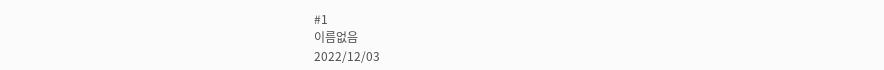#1
이름없음
2022/12/03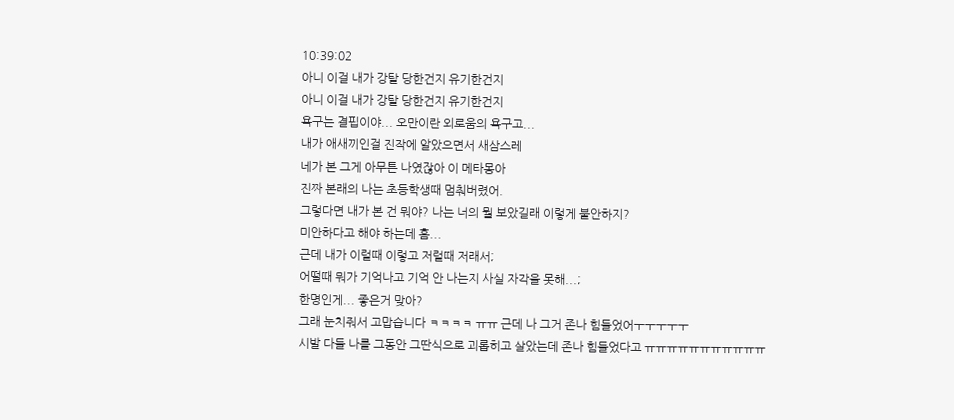10:39:02
아니 이걸 내가 강탈 당한건지 유기한건지
아니 이걸 내가 강탈 당한건지 유기한건지
욕구는 결핍이야... 오만이란 외로움의 욕구고...
내가 애새끼인걸 진작에 알았으면서 새삼스레
네가 본 그게 아무튼 나였잖아 이 메타몽아
진짜 본래의 나는 초등학생때 멈춰버렸어.
그렇다면 내가 본 건 뭐야? 나는 너의 뭘 보았길래 이렇게 불안하지?
미안하다고 해야 하는데 흠...
근데 내가 이럴때 이렇고 저럴때 저래서;
어떨때 뭐가 기억나고 기억 안 나는지 사실 자각을 못해...;
한명인게... 좋은거 맞아?
그래 눈치줘서 고맙습니다 ㅋㅋㅋㅋ ㅠㅠ 근데 나 그거 존나 힘들었어ㅜㅜㅜㅜㅜ
시발 다들 나를 그동안 그딴식으로 괴롭히고 살았는데 존나 힘들었다고 ㅠㅠㅠㅠㅠㅠㅠㅠㅠㅠㅠ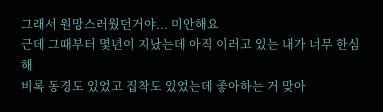그래서 원망스러웠던거야... 미안해요
근데 그때부터 몇년이 지났는데 아직 이러고 있는 내가 너무 한심해
비록 동경도 있었고 집착도 있었는데 좋아하는 거 맞아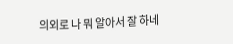의외로 나 뭐 알아서 잘 하네